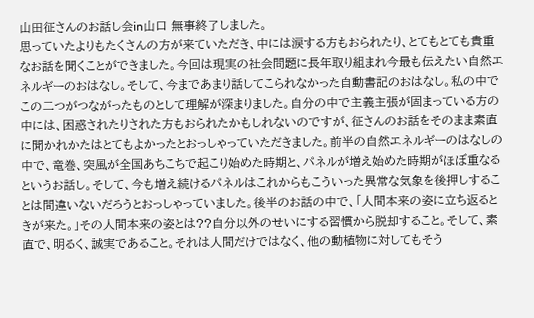山田征さんのお話し会in山口 無事終了しました。
思っていたよりもたくさんの方が来ていただき、中には涙する方もおられたり、とてもとても貴重なお話を聞くことができました。今回は現実の社会問題に長年取り組まれ今最も伝えたい自然エネルギーのおはなし。そして、今まであまり話してこられなかった自動書記のおはなし。私の中でこの二つがつながったものとして理解が深まりました。自分の中で主義主張が固まっている方の中には、困惑されたりされた方もおられたかもしれないのですが、征さんのお話をそのまま素直に聞かれかたはとてもよかったとおっしゃっていただきました。前半の自然エネルギーのはなしの中で、竜巻、突風が全国あちこちで起こり始めた時期と、パネルが増え始めた時期がほぼ重なるというお話し。そして、今も増え続けるパネルはこれからもこういった異常な気象を後押しすることは間違いないだろうとおっしゃっていました。後半のお話の中で、「人間本来の姿に立ち返るときが来た。」その人間本来の姿とは??自分以外のせいにする習慣から脱却すること。そして、素直で、明るく、誠実であること。それは人間だけではなく、他の動植物に対してもそう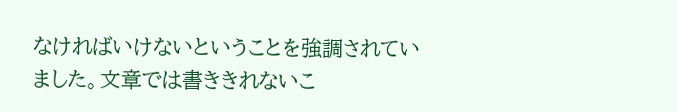なければいけないということを強調されていました。文章では書ききれないこ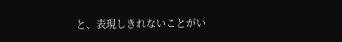と、表現しきれないことがい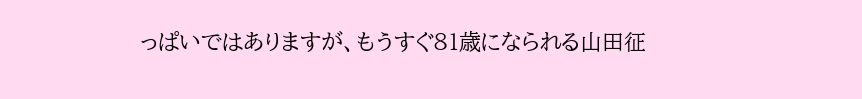っぱいではありますが、もうすぐ81歳になられる山田征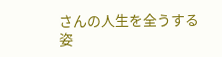さんの人生を全うする姿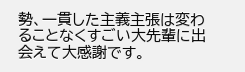勢、一貫した主義主張は変わることなくすごい大先輩に出会えて大感謝です。